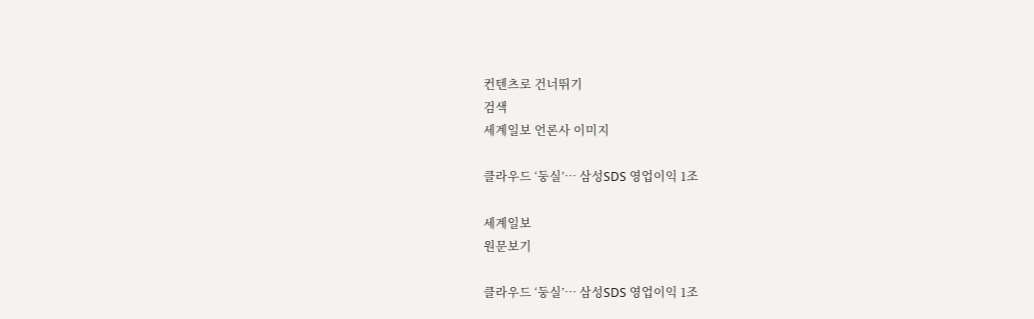컨텐츠로 건너뛰기
검색
세계일보 언론사 이미지

클라우드 ‘둥실’… 삼성SDS 영업이익 1조

세계일보
원문보기

클라우드 ‘둥실’… 삼성SDS 영업이익 1조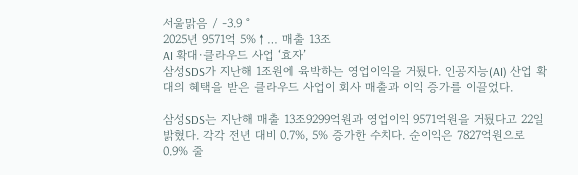서울맑음 / -3.9 °
2025년 9571억 5%↑… 매출 13조
AI 확대·클라우드 사업 ‘효자’
삼성SDS가 지난해 1조원에 육박하는 영업이익을 거뒀다. 인공지능(AI) 산업 확대의 혜택을 받은 클라우드 사업이 회사 매출과 이익 증가를 이끌었다.

삼성SDS는 지난해 매출 13조9299억원과 영업이익 9571억원을 거뒀다고 22일 밝혔다. 각각 전년 대비 0.7%, 5% 증가한 수치다. 순이익은 7827억원으로 0.9% 줄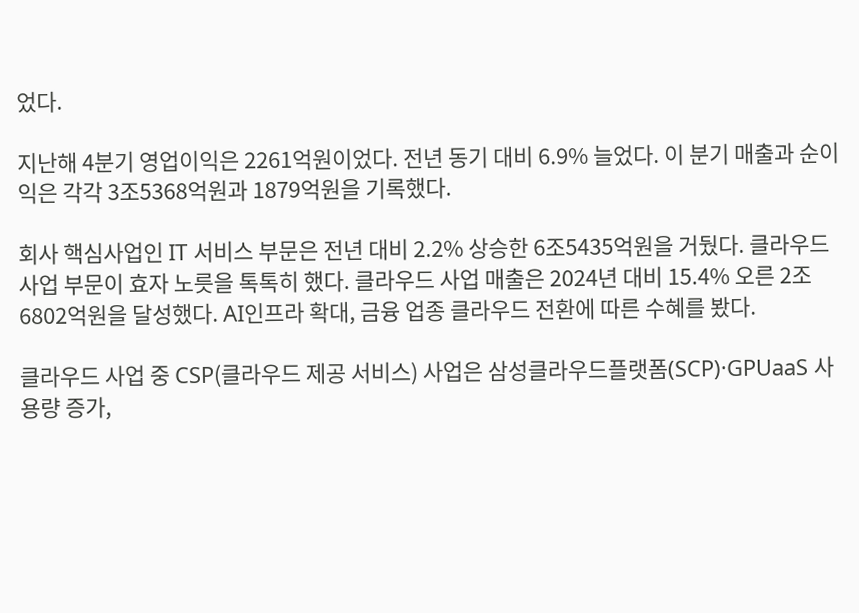었다.

지난해 4분기 영업이익은 2261억원이었다. 전년 동기 대비 6.9% 늘었다. 이 분기 매출과 순이익은 각각 3조5368억원과 1879억원을 기록했다.

회사 핵심사업인 IT 서비스 부문은 전년 대비 2.2% 상승한 6조5435억원을 거뒀다. 클라우드 사업 부문이 효자 노릇을 톡톡히 했다. 클라우드 사업 매출은 2024년 대비 15.4% 오른 2조6802억원을 달성했다. AI인프라 확대, 금융 업종 클라우드 전환에 따른 수혜를 봤다.

클라우드 사업 중 CSP(클라우드 제공 서비스) 사업은 삼성클라우드플랫폼(SCP)·GPUaaS 사용량 증가,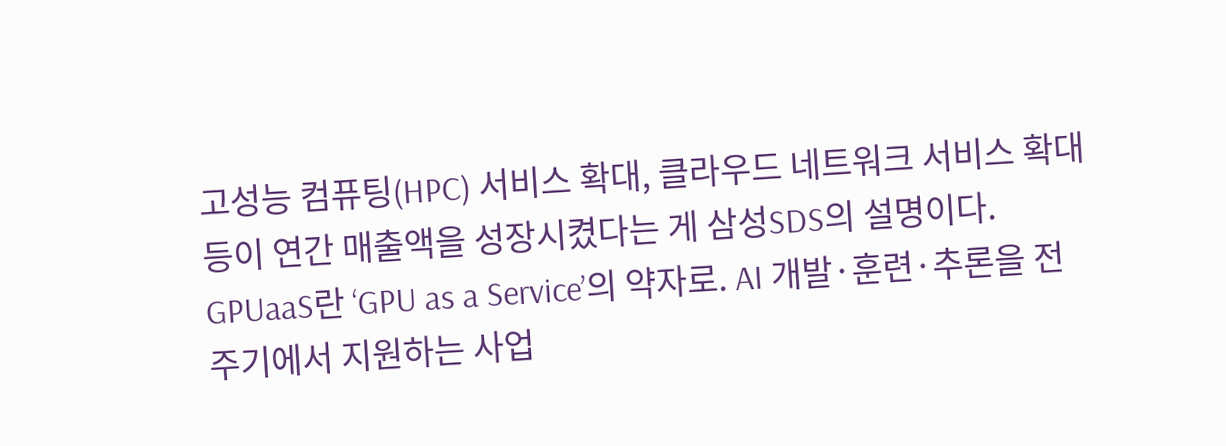고성능 컴퓨팅(HPC) 서비스 확대, 클라우드 네트워크 서비스 확대 등이 연간 매출액을 성장시켰다는 게 삼성SDS의 설명이다. GPUaaS란 ‘GPU as a Service’의 약자로. AI 개발·훈련·추론을 전 주기에서 지원하는 사업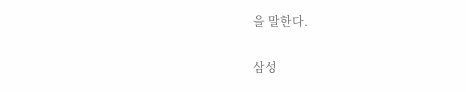을 말한다.

삼성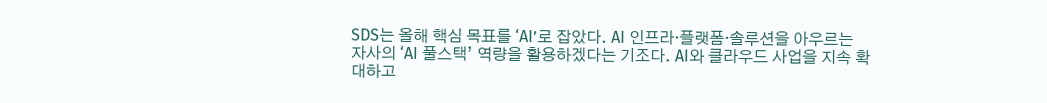SDS는 올해 핵심 목표를 ‘AI’로 잡았다. AI 인프라·플랫폼·솔루션을 아우르는 자사의 ‘AI 풀스택’ 역량을 활용하겠다는 기조다. AI와 클라우드 사업을 지속 확대하고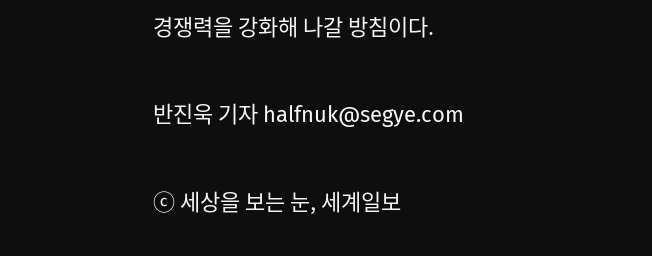경쟁력을 강화해 나갈 방침이다.

반진욱 기자 halfnuk@segye.com

ⓒ 세상을 보는 눈, 세계일보